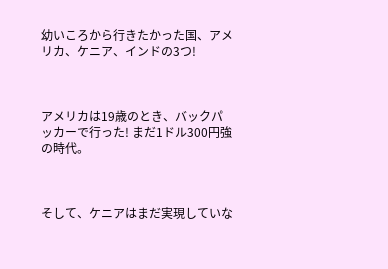幼いころから行きたかった国、アメリカ、ケニア、インドの3つ!



アメリカは19歳のとき、バックパッカーで行った! まだ1ドル300円強の時代。



そして、ケニアはまだ実現していな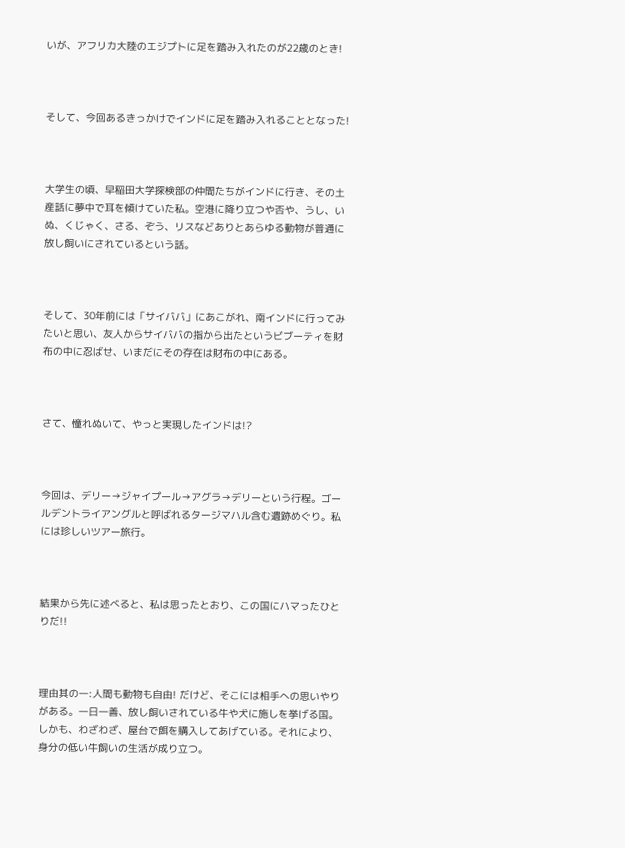いが、アフリカ大陸のエジプトに足を踏み入れたのが22歳のとき!



そして、今回あるきっかけでインドに足を踏み入れることとなった!



大学生の頃、早稲田大学探検部の仲間たちがインドに行き、その土産話に夢中で耳を傾けていた私。空港に降り立つや否や、うし、いぬ、くじゃく、さる、ぞう、リスなどありとあらゆる動物が普通に放し飼いにされているという話。



そして、30年前には「サイババ」にあこがれ、南インドに行ってみたいと思い、友人からサイババの指から出たというビブーティを財布の中に忍ばせ、いまだにその存在は財布の中にある。



さて、憧れぬいて、やっと実現したインドは!?



今回は、デリー→ジャイプール→アグラ→デリーという行程。ゴールデントライアングルと呼ばれるタージマハル含む遺跡めぐり。私には珍しいツアー旅行。



結果から先に述べると、私は思ったとおり、この国にハマったひとりだ!!



理由其の一:人間も動物も自由! だけど、そこには相手への思いやりがある。一日一善、放し飼いされている牛や犬に施しを挙げる国。しかも、わざわざ、屋台で餌を購入してあげている。それにより、身分の低い牛飼いの生活が成り立つ。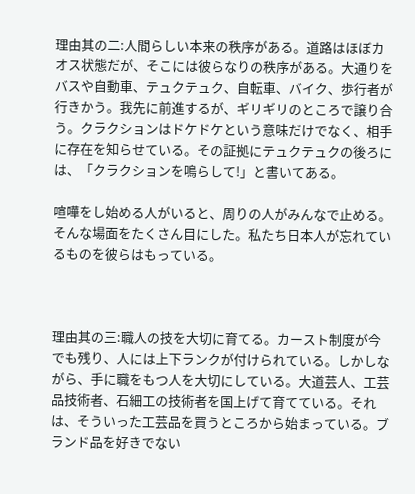理由其の二:人間らしい本来の秩序がある。道路はほぼカオス状態だが、そこには彼らなりの秩序がある。大通りをバスや自動車、テュクテュク、自転車、バイク、歩行者が行きかう。我先に前進するが、ギリギリのところで譲り合う。クラクションはドケドケという意味だけでなく、相手に存在を知らせている。その証拠にテュクテュクの後ろには、「クラクションを鳴らして!」と書いてある。

喧嘩をし始める人がいると、周りの人がみんなで止める。そんな場面をたくさん目にした。私たち日本人が忘れているものを彼らはもっている。



理由其の三:職人の技を大切に育てる。カースト制度が今でも残り、人には上下ランクが付けられている。しかしながら、手に職をもつ人を大切にしている。大道芸人、工芸品技術者、石細工の技術者を国上げて育てている。それは、そういった工芸品を買うところから始まっている。ブランド品を好きでない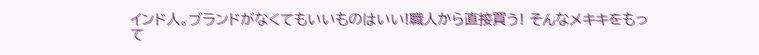インド人。ブランドがなくてもいいものはいい!職人から直接買う! そんなメキキをもって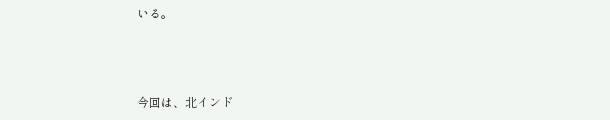いる。



今回は、北インド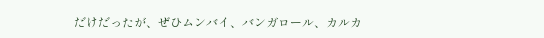だけだったが、ぜひムンバイ、バンガロール、カルカ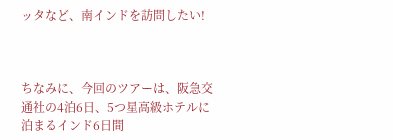ッタなど、南インドを訪問したい!



ちなみに、今回のツアーは、阪急交通社の4泊6日、5つ星高級ホテルに泊まるインド6日間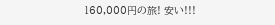160,000円の旅! 安い!!!